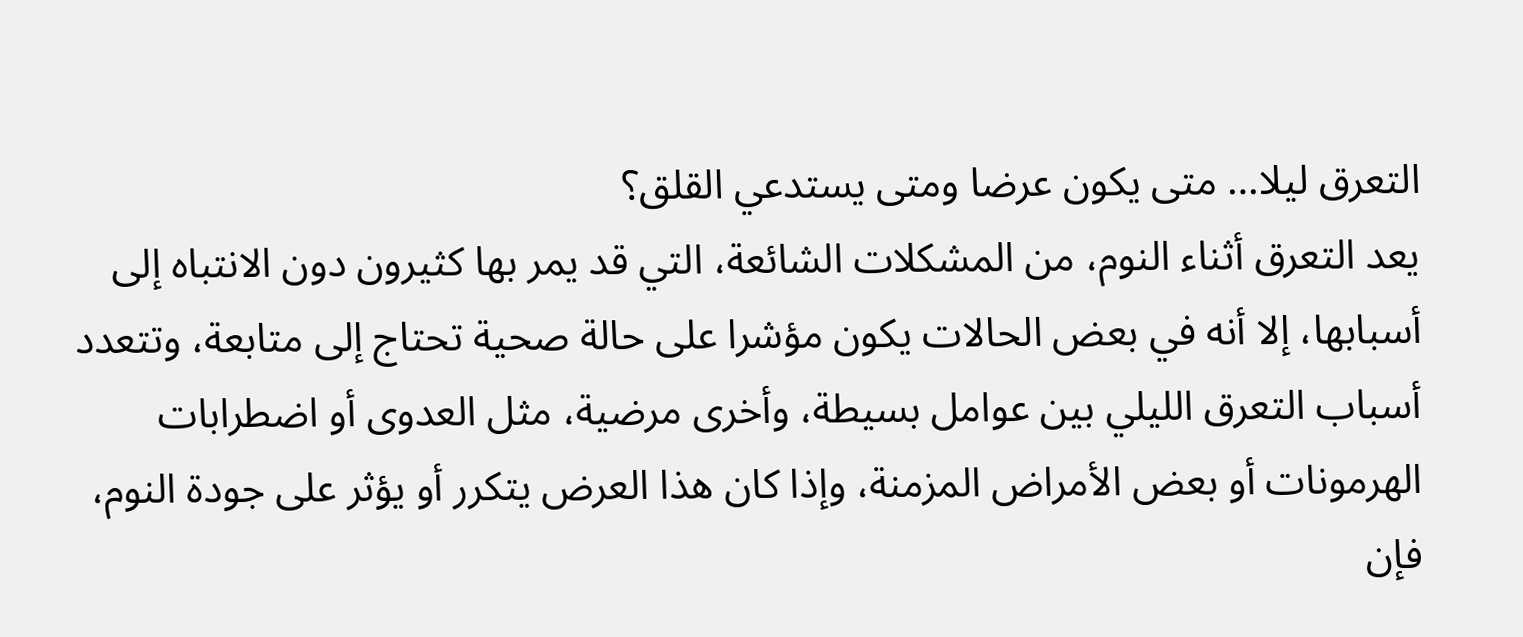التعرق ليلا… متى يكون عرضا ومتى يستدعي القلق؟
يعد التعرق أثناء النوم، من المشكلات الشائعة، التي قد يمر بها كثيرون دون الانتباه إلى أسبابها، إلا أنه في بعض الحالات يكون مؤشرا على حالة صحية تحتاج إلى متابعة، وتتعدد أسباب التعرق الليلي بين عوامل بسيطة، وأخرى مرضية، مثل العدوى أو اضطرابات الهرمونات أو بعض الأمراض المزمنة، وإذا كان هذا العرض يتكرر أو يؤثر على جودة النوم، فإن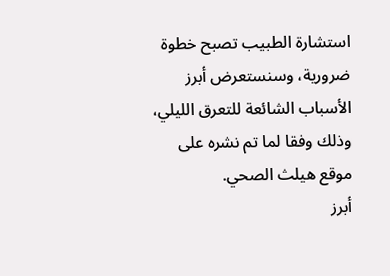استشارة الطبيب تصبح خطوة ضرورية، وسنستعرض أبرز الأسباب الشائعة للتعرق الليلي، وذلك وفقا لما تم نشره على موقع هيلث الصحي.
أبرز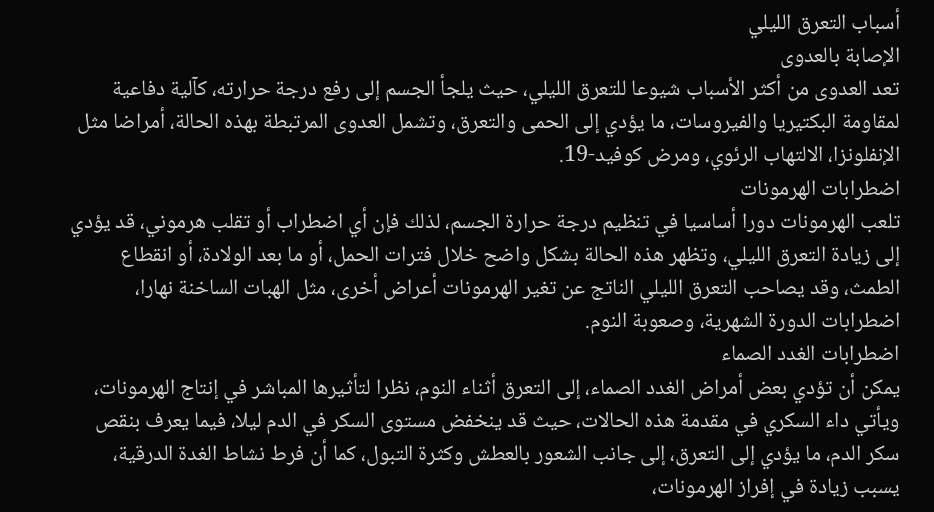أسباب التعرق الليلي
الإصابة بالعدوى
تعد العدوى من أكثر الأسباب شيوعا للتعرق الليلي، حيث يلجأ الجسم إلى رفع درجة حرارته، كآلية دفاعية لمقاومة البكتيريا والفيروسات، ما يؤدي إلى الحمى والتعرق، وتشمل العدوى المرتبطة بهذه الحالة، أمراضا مثل الإنفلونزا، الالتهاب الرئوي، ومرض كوفيد-19.
اضطرابات الهرمونات
تلعب الهرمونات دورا أساسيا في تنظيم درجة حرارة الجسم، لذلك فإن أي اضطراب أو تقلب هرموني، قد يؤدي إلى زيادة التعرق الليلي، وتظهر هذه الحالة بشكل واضح خلال فترات الحمل، أو ما بعد الولادة، أو انقطاع الطمث، وقد يصاحب التعرق الليلي الناتج عن تغير الهرمونات أعراض أخرى، مثل الهبات الساخنة نهارا، اضطرابات الدورة الشهرية، وصعوبة النوم.
اضطرابات الغدد الصماء
يمكن أن تؤدي بعض أمراض الغدد الصماء، إلى التعرق أثناء النوم، نظرا لتأثيرها المباشر في إنتاج الهرمونات، ويأتي داء السكري في مقدمة هذه الحالات، حيث قد ينخفض مستوى السكر في الدم ليلا، فيما يعرف بنقص سكر الدم، ما يؤدي إلى التعرق، إلى جانب الشعور بالعطش وكثرة التبول، كما أن فرط نشاط الغدة الدرقية، يسبب زيادة في إفراز الهرمونات،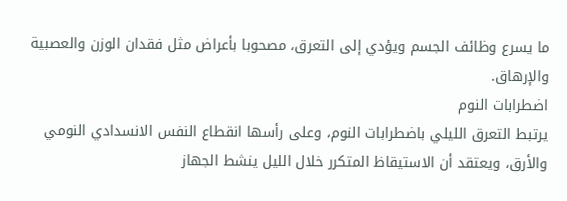ما يسرع وظائف الجسم ويؤدي إلى التعرق، مصحوبا بأعراض مثل فقدان الوزن والعصبية والإرهاق.
اضطرابات النوم
يرتبط التعرق الليلي باضطرابات النوم، وعلى رأسها انقطاع النفس الانسدادي النومي والأرق، ويعتقد أن الاستيقاظ المتكرر خلال الليل ينشط الجهاز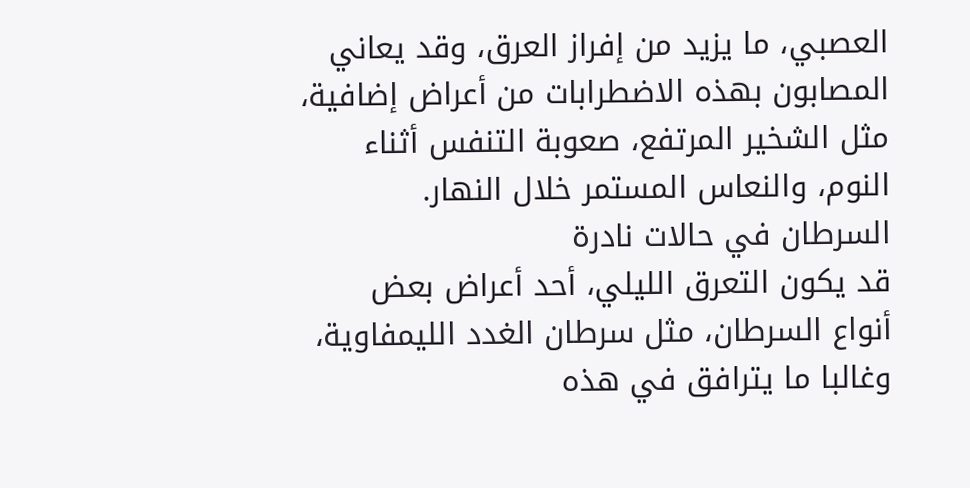العصبي، ما يزيد من إفراز العرق، وقد يعاني المصابون بهذه الاضطرابات من أعراض إضافية، مثل الشخير المرتفع، صعوبة التنفس أثناء النوم، والنعاس المستمر خلال النهار.
السرطان في حالات نادرة
قد يكون التعرق الليلي، أحد أعراض بعض أنواع السرطان، مثل سرطان الغدد الليمفاوية، وغالبا ما يترافق في هذه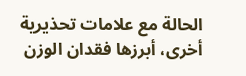الحالة مع علامات تحذيرية أخرى، أبرزها فقدان الوزن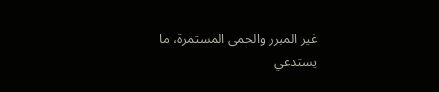غير المبرر والحمى المستمرة، ما يستدعي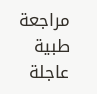مراجعة طبية عاجلة